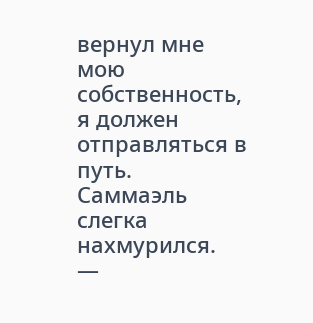вернул мне мою собственность, я должен отправляться в путь.
Саммаэль слегка нахмурился.
—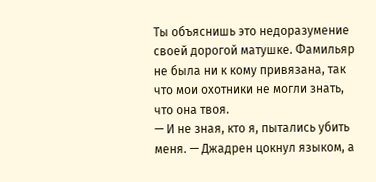Ты объяснишь это недоразумение своей дорогой матушке. Фамильяр не была ни к кому привязана, так что мои охотники не могли знать, что она твоя.
— И не зная, кто я, пытались убить меня. — Джадрен цокнул языком, а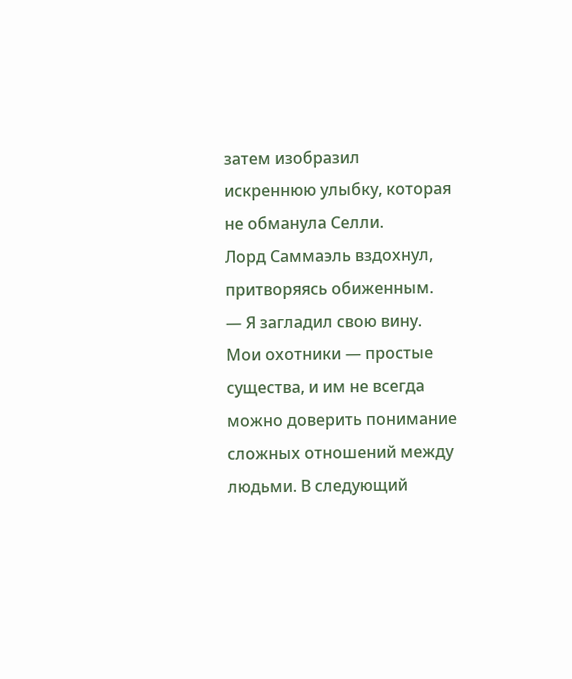затем изобразил искреннюю улыбку, которая не обманула Селли.
Лорд Саммаэль вздохнул, притворяясь обиженным.
— Я загладил свою вину. Мои охотники — простые существа, и им не всегда можно доверить понимание сложных отношений между людьми. В следующий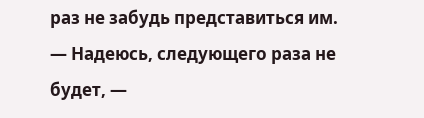раз не забудь представиться им.
— Надеюсь, следующего раза не будет, —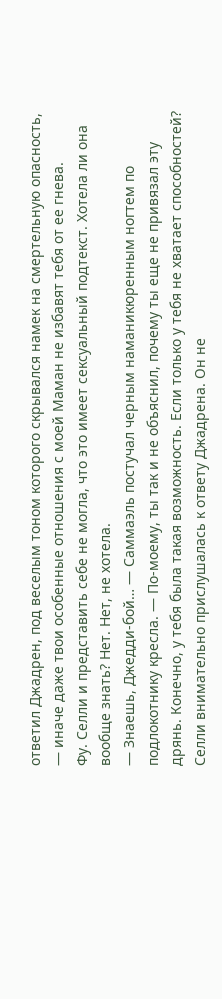ответил Джадрен, под веселым тоном которого скрывался намек на смертельную опасность, — иначе даже твои особенные отношения с моей Маман не избавят тебя от ее гнева.
Фу. Селли и представить себе не могла, что это имеет сексуальный подтекст. Хотела ли она вообще знать? Нет. Нет, не хотела.
— Знаешь, Джедди-бой… — Саммаэль постучал черным наманикюренным ногтем по подлокотнику кресла. — По-моему, ты так и не объяснил, почему ты еще не привязал эту дрянь. Конечно, у тебя была такая возможность. Если только у тебя не хватает способностей?
Селли внимательно прислушалась к ответу Джадрена. Он не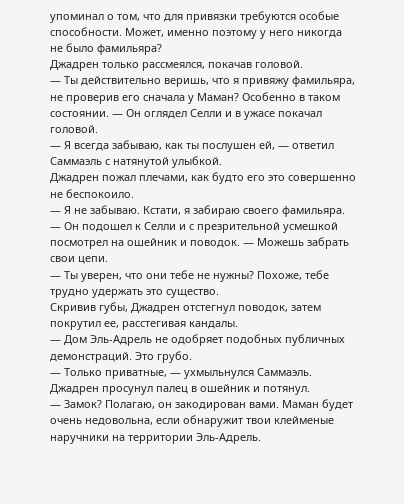упоминал о том, что для привязки требуются особые способности. Может, именно поэтому у него никогда не было фамильяра?
Джадрен только рассмеялся, покачав головой.
— Ты действительно веришь, что я привяжу фамильяра, не проверив его сначала у Маман? Особенно в таком состоянии. — Он оглядел Селли и в ужасе покачал головой.
— Я всегда забываю, как ты послушен ей, — ответил Саммаэль с натянутой улыбкой.
Джадрен пожал плечами, как будто его это совершенно не беспокоило.
— Я не забываю. Кстати, я забираю своего фамильяра. — Он подошел к Селли и с презрительной усмешкой посмотрел на ошейник и поводок. — Можешь забрать свои цепи.
— Ты уверен, что они тебе не нужны? Похоже, тебе трудно удержать это существо.
Скривив губы, Джадрен отстегнул поводок, затем покрутил ее, расстегивая кандалы.
— Дом Эль-Адрель не одобряет подобных публичных демонстраций. Это грубо.
— Только приватные, — ухмыльнулся Саммаэль.
Джадрен просунул палец в ошейник и потянул.
— Замок? Полагаю, он закодирован вами. Маман будет очень недовольна, если обнаружит твои клейменые наручники на территории Эль-Адрель.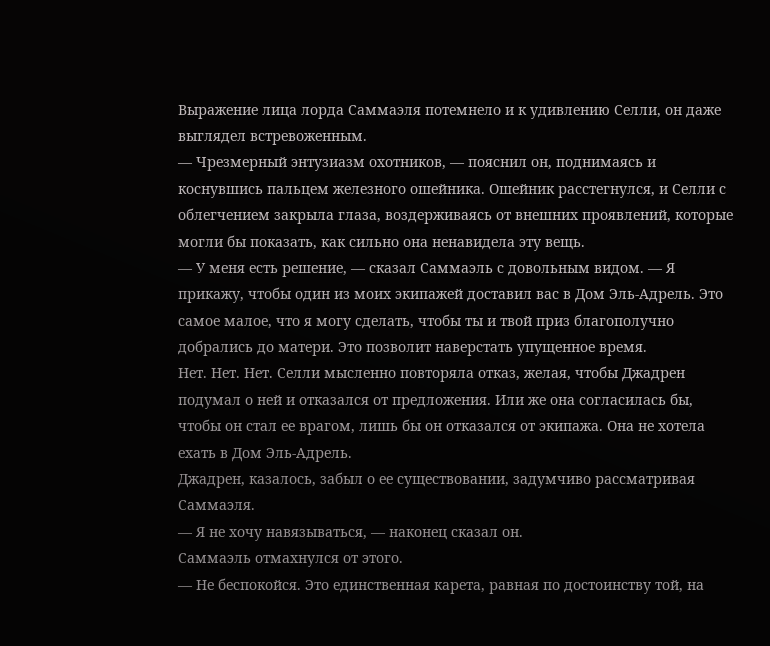Выражение лица лорда Саммаэля потемнело и к удивлению Селли, он даже выглядел встревоженным.
— Чрезмерный энтузиазм охотников, — пояснил он, поднимаясь и коснувшись пальцем железного ошейника. Ошейник расстегнулся, и Селли с облегчением закрыла глаза, воздерживаясь от внешних проявлений, которые могли бы показать, как сильно она ненавидела эту вещь.
— У меня есть решение, — сказал Саммаэль с довольным видом. — Я прикажу, чтобы один из моих экипажей доставил вас в Дом Эль-Адрель. Это самое малое, что я могу сделать, чтобы ты и твой приз благополучно добрались до матери. Это позволит наверстать упущенное время.
Нет. Нет. Нет. Селли мысленно повторяла отказ, желая, чтобы Джадрен подумал о ней и отказался от предложения. Или же она согласилась бы, чтобы он стал ее врагом, лишь бы он отказался от экипажа. Она не хотела ехать в Дом Эль-Адрель.
Джадрен, казалось, забыл о ее существовании, задумчиво рассматривая Саммаэля.
— Я не хочу навязываться, — наконец сказал он.
Саммаэль отмахнулся от этого.
— Не беспокойся. Это единственная карета, равная по достоинству той, на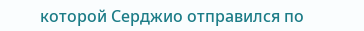которой Серджио отправился по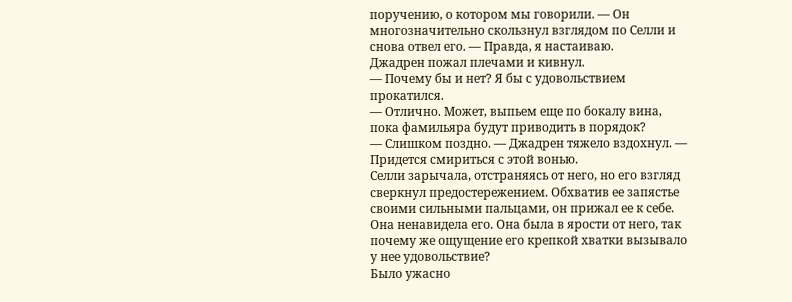поручению, о котором мы говорили. — Он многозначительно скользнул взглядом по Селли и снова отвел его. — Правда, я настаиваю.
Джадрен пожал плечами и кивнул.
— Почему бы и нет? Я бы с удовольствием прокатился.
— Отлично. Может, выпьем еще по бокалу вина, пока фамильяра будут приводить в порядок?
— Слишком поздно. — Джадрен тяжело вздохнул. — Придется смириться с этой вонью.
Селли зарычала, отстраняясь от него, но его взгляд сверкнул предостережением. Обхватив ее запястье своими сильными пальцами, он прижал ее к себе. Она ненавидела его. Она была в ярости от него, так почему же ощущение его крепкой хватки вызывало у нее удовольствие?
Было ужасно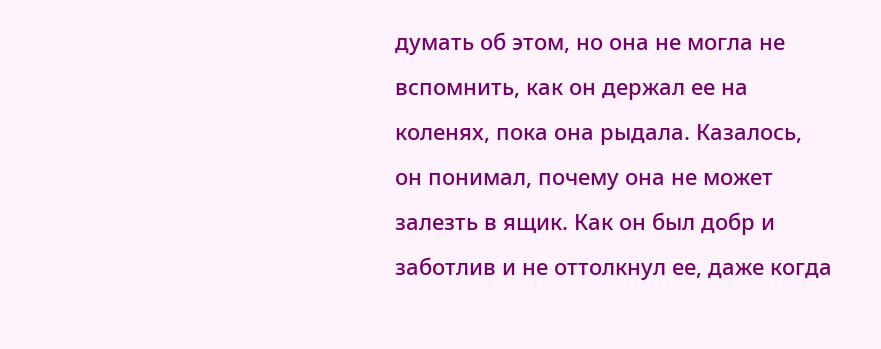думать об этом, но она не могла не вспомнить, как он держал ее на коленях, пока она рыдала. Казалось, он понимал, почему она не может залезть в ящик. Как он был добр и заботлив и не оттолкнул ее, даже когда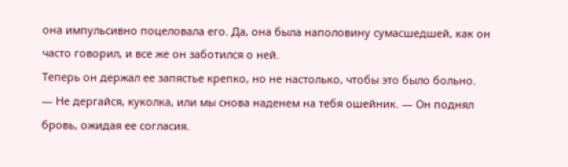она импульсивно поцеловала его. Да, она была наполовину сумасшедшей, как он часто говорил, и все же он заботился о ней.
Теперь он держал ее запястье крепко, но не настолько, чтобы это было больно.
— Не дергайся, куколка, или мы снова наденем на тебя ошейник. — Он поднял бровь, ожидая ее согласия.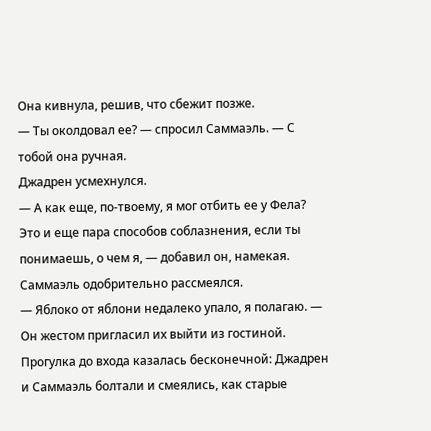Она кивнула, решив, что сбежит позже.
— Ты околдовал ее? — спросил Саммаэль. — С тобой она ручная.
Джадрен усмехнулся.
— А как еще, по-твоему, я мог отбить ее у Фела? Это и еще пара способов соблазнения, если ты понимаешь, о чем я, — добавил он, намекая.
Саммаэль одобрительно рассмеялся.
— Яблоко от яблони недалеко упало, я полагаю. — Он жестом пригласил их выйти из гостиной.
Прогулка до входа казалась бесконечной: Джадрен и Саммаэль болтали и смеялись, как старые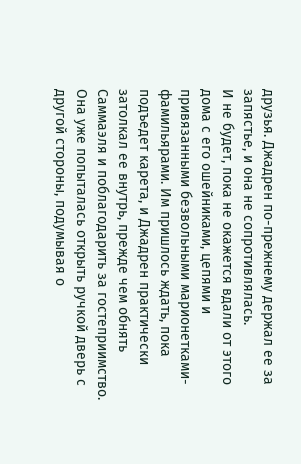друзья. Джадрен по-прежнему держал ее за запястье, и она не сопротивлялась.
И не будет, пока не окажется вдали от этого дома с его ошейниками, цепями и привязанными безвольными марионетками-фамильярами. Им пришлось ждать, пока подъедет карета, и Джадрен практически затолкал ее внутрь, прежде чем обнять Саммаэля и поблагодарить за гостеприимство.
Она уже попыталась открыть ручкой дверь с другой стороны, подумывая о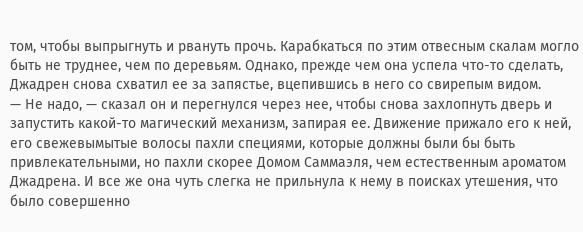том, чтобы выпрыгнуть и рвануть прочь. Карабкаться по этим отвесным скалам могло быть не труднее, чем по деревьям. Однако, прежде чем она успела что-то сделать, Джадрен снова схватил ее за запястье, вцепившись в него со свирепым видом.
— Не надо, — сказал он и перегнулся через нее, чтобы снова захлопнуть дверь и запустить какой-то магический механизм, запирая ее. Движение прижало его к ней, его свежевымытые волосы пахли специями, которые должны были бы быть привлекательными, но пахли скорее Домом Саммаэля, чем естественным ароматом Джадрена. И все же она чуть слегка не прильнула к нему в поисках утешения, что было совершенно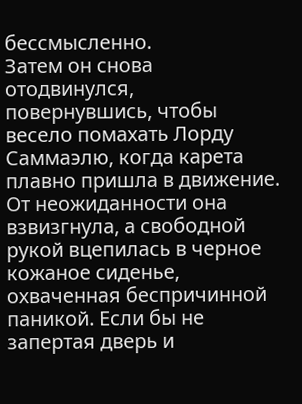бессмысленно.
Затем он снова отодвинулся, повернувшись, чтобы весело помахать Лорду Саммаэлю, когда карета плавно пришла в движение. От неожиданности она взвизгнула, а свободной рукой вцепилась в черное кожаное сиденье, охваченная беспричинной паникой. Если бы не запертая дверь и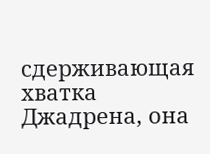сдерживающая хватка Джадрена, она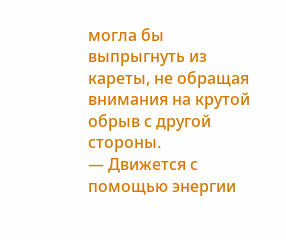могла бы выпрыгнуть из кареты, не обращая внимания на крутой обрыв с другой стороны.
— Движется с помощью энергии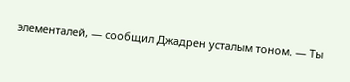элементалей, — сообщил Джадрен усталым тоном. — Ты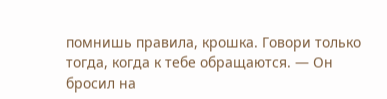помнишь правила, крошка. Говори только тогда, когда к тебе обращаются. — Он бросил на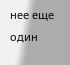нее еще один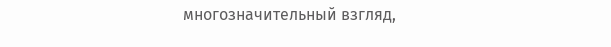многозначительный взгляд,